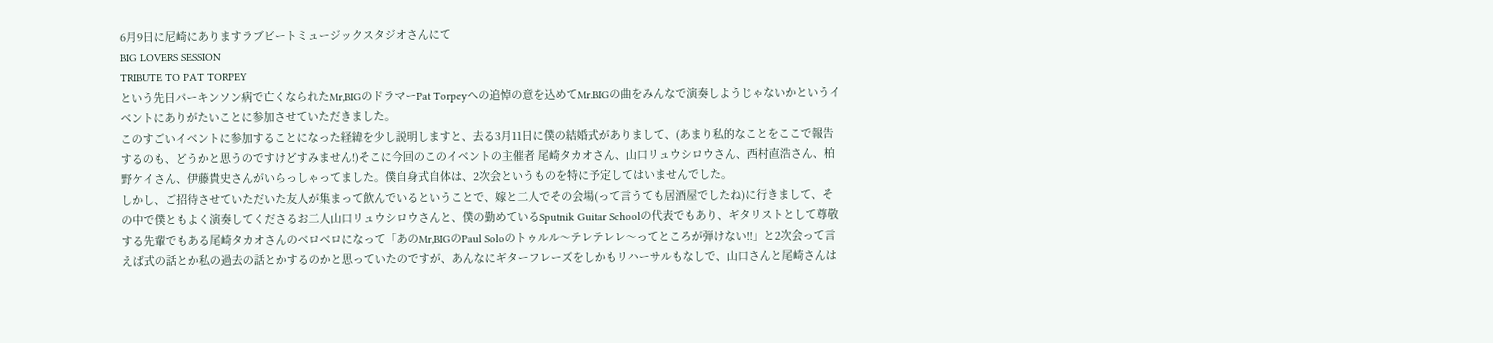6月9日に尼崎にありますラブビートミュージックスタジオさんにて
BIG LOVERS SESSION
TRIBUTE TO PAT TORPEY
という先日パーキンソン病で亡くなられたMr,BIGのドラマーPat Torpeyへの追悼の意を込めてMr.BIGの曲をみんなで演奏しようじゃないかというイベントにありがたいことに参加させていただきました。
このすごいイベントに参加することになった経緯を少し説明しますと、去る3月11日に僕の結婚式がありまして、(あまり私的なことをここで報告するのも、どうかと思うのですけどすみません!)そこに今回のこのイベントの主催者 尾崎タカオさん、山口リュウシロウさん、西村直浩さん、柏野ケイさん、伊藤貴史さんがいらっしゃってました。僕自身式自体は、2次会というものを特に予定してはいませんでした。
しかし、ご招待させていただいた友人が集まって飲んでいるということで、嫁と二人でその会場(って言うても居酒屋でしたね)に行きまして、その中で僕ともよく演奏してくださるお二人山口リュウシロウさんと、僕の勤めているSputnik Guitar Schoolの代表でもあり、ギタリストとして尊敬する先輩でもある尾崎タカオさんのベロベロになって「あのMr,BIGのPaul Soloのトゥルル〜テレテレレ〜ってところが弾けない!!」と2次会って言えば式の話とか私の過去の話とかするのかと思っていたのですが、あんなにギターフレーズをしかもリハーサルもなしで、山口さんと尾崎さんは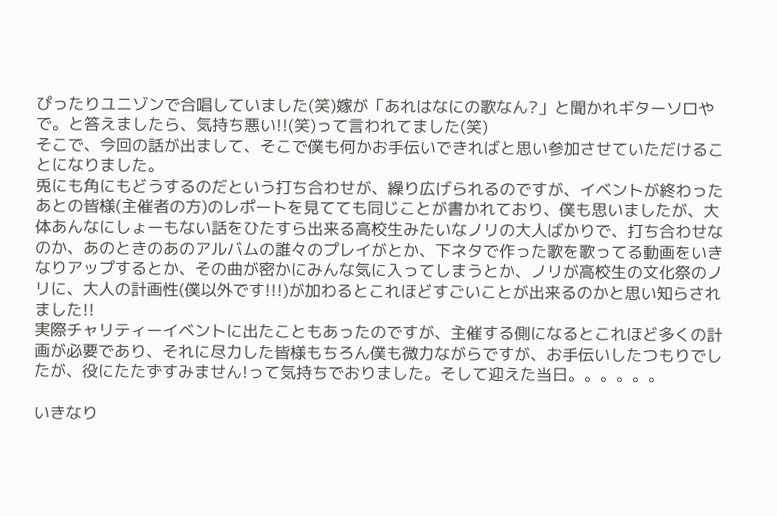ぴったりユニゾンで合唱していました(笑)嫁が「あれはなにの歌なん?」と聞かれギターソロやで。と答えましたら、気持ち悪い!!(笑)って言われてました(笑)
そこで、今回の話が出まして、そこで僕も何かお手伝いできればと思い参加させていただけることになりました。
兎にも角にもどうするのだという打ち合わせが、繰り広げられるのですが、イベントが終わったあとの皆様(主催者の方)のレポートを見てても同じことが書かれており、僕も思いましたが、大体あんなにしょーもない話をひたすら出来る高校生みたいなノリの大人ばかりで、打ち合わせなのか、あのときのあのアルバムの誰々のプレイがとか、下ネタで作った歌を歌ってる動画をいきなりアップするとか、その曲が密かにみんな気に入ってしまうとか、ノリが高校生の文化祭のノリに、大人の計画性(僕以外です!!!)が加わるとこれほどすごいことが出来るのかと思い知らされました!!
実際チャリティーイベントに出たこともあったのですが、主催する側になるとこれほど多くの計画が必要であり、それに尽力した皆様もちろん僕も微力ながらですが、お手伝いしたつもりでしたが、役にたたずすみません!って気持ちでおりました。そして迎えた当日。。。。。。

いきなり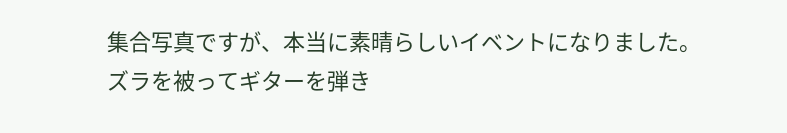集合写真ですが、本当に素晴らしいイベントになりました。
ズラを被ってギターを弾き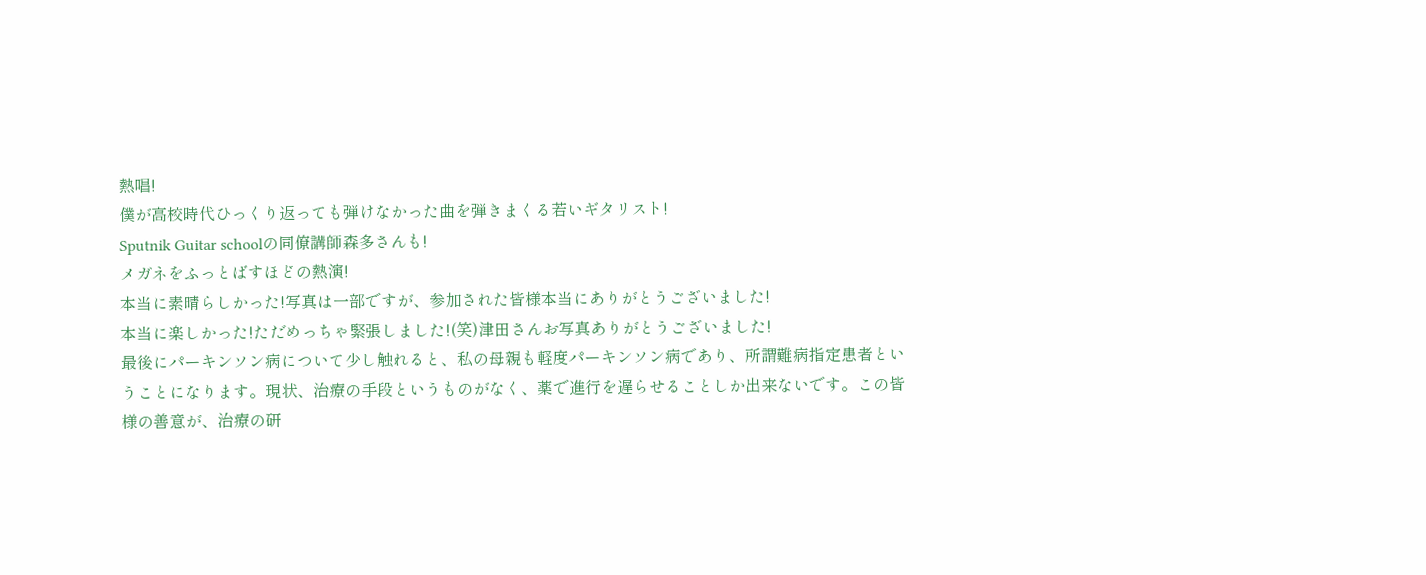熱唱!
僕が高校時代ひっくり返っても弾けなかった曲を弾きまくる若いギタリスト!
Sputnik Guitar schoolの同僚講師森多さんも!
メガネをふっとばすほどの熱演!
本当に素晴らしかった!写真は一部ですが、参加された皆様本当にありがとうございました!
本当に楽しかった!ただめっちゃ緊張しました!(笑)津田さんお写真ありがとうございました!
最後にパーキンソン病について少し触れると、私の母親も軽度パーキンソン病であり、所謂難病指定患者ということになります。現状、治療の手段というものがなく、薬で進行を遅らせることしか出来ないです。この皆様の善意が、治療の研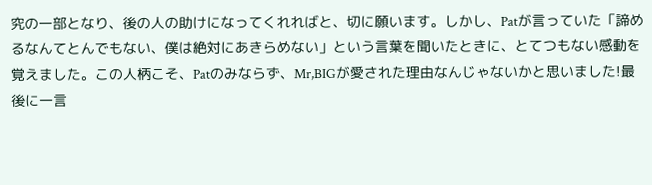究の一部となり、後の人の助けになってくれればと、切に願います。しかし、Patが言っていた「諦めるなんてとんでもない、僕は絶対にあきらめない」という言葉を聞いたときに、とてつもない感動を覚えました。この人柄こそ、Patのみならず、Mr,BIGが愛された理由なんじゃないかと思いました!最後に一言